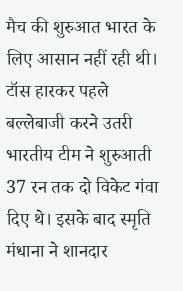मैच की शुरुआत भारत के लिए आसान नहीं रही थी। टॉस हारकर पहले बल्लेबाजी करने उतरी भारतीय टीम ने शुरुआती 37 रन तक दो विकेट गंवा दिए थे। इसके बाद स्मृति मंधाना ने शानदार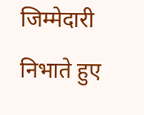जिम्मेदारी निभाते हुए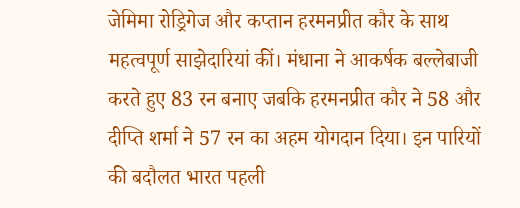जेमिमा रोड्रिगेज और कप्तान हरमनप्रीत कौर के साथ महत्वपूर्ण साझेदारियां कीं। मंधाना ने आकर्षक बल्लेबाजी करते हुए 83 रन बनाए जबकि हरमनप्रीत कौर ने 58 और दीप्ति शर्मा ने 57 रन का अहम योगदान दिया। इन पारियों की बदौलत भारत पहली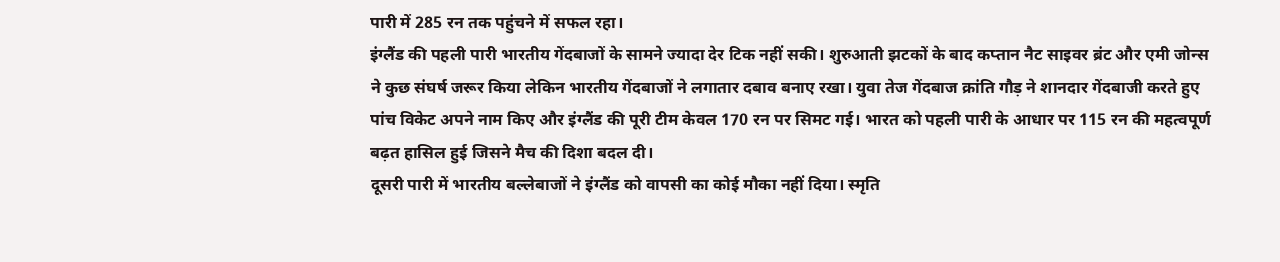पारी में 285 रन तक पहुंचने में सफल रहा।
इंग्लैंड की पहली पारी भारतीय गेंदबाजों के सामने ज्यादा देर टिक नहीं सकी। शुरुआती झटकों के बाद कप्तान नैट साइवर ब्रंट और एमी जोन्स ने कुछ संघर्ष जरूर किया लेकिन भारतीय गेंदबाजों ने लगातार दबाव बनाए रखा। युवा तेज गेंदबाज क्रांति गौड़ ने शानदार गेंदबाजी करते हुए पांच विकेट अपने नाम किए और इंग्लैंड की पूरी टीम केवल 170 रन पर सिमट गई। भारत को पहली पारी के आधार पर 115 रन की महत्वपूर्ण बढ़त हासिल हुई जिसने मैच की दिशा बदल दी।
दूसरी पारी में भारतीय बल्लेबाजों ने इंग्लैंड को वापसी का कोई मौका नहीं दिया। स्मृति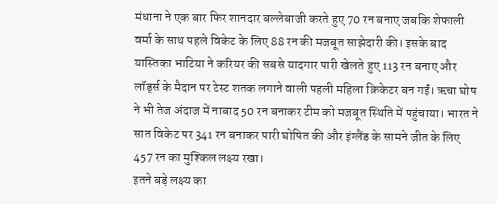मंधाना ने एक बार फिर शानदार बल्लेबाजी करते हुए 70 रन बनाए जबकि शेफाली वर्मा के साथ पहले विकेट के लिए 88 रन की मजबूत साझेदारी की। इसके बाद यास्तिका भाटिया ने करियर की सबसे यादगार पारी खेलते हुए 113 रन बनाए और लॉर्ड्स के मैदान पर टेस्ट शतक लगाने वाली पहली महिला क्रिकेटर बन गईं। ऋचा घोष ने भी तेज अंदाज में नाबाद 50 रन बनाकर टीम को मजबूत स्थिति में पहुंचाया। भारत ने सात विकेट पर 341 रन बनाकर पारी घोषित की और इंग्लैंड के सामने जीत के लिए 457 रन का मुश्किल लक्ष्य रखा।
इतने बड़े लक्ष्य का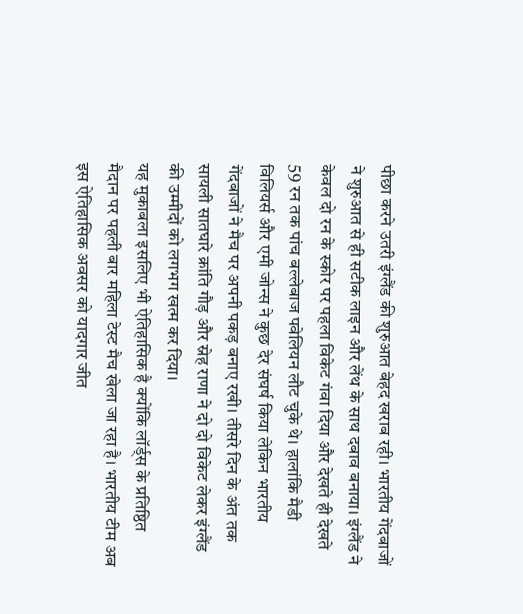पीछा करने उतरी इंग्लैंड की शुरुआत बेहद खराब रही। भारतीय गेंदबाजों ने शुरुआत से ही सटीक लाइन और लेंथ के साथ दबाव बनाया। इंग्लैंड ने केवल दो रन के स्कोर पर पहला विकेट गंवा दिया और देखते ही देखते 59 रन तक पांच बल्लेबाज पवेलियन लौट चुके थे। हालांकि मैडी विलियर्स और एमी जोन्स ने कुछ देर संघर्ष किया लेकिन भारतीय गेंदबाजों ने मैच पर अपनी पकड़ बनाए रखी। तीसरे दिन के अंत तक सायली सातघारे क्रांति गौड़ और स्नेह राणा ने दो दो विकेट लेकर इंग्लैंड की उम्मीदों को लगभग खत्म कर दिया।
यह मुकाबला इसलिए भी ऐतिहासिक है क्योंकि लॉर्ड्स के प्रतिष्ठित मैदान पर पहली बार महिला टेस्ट मैच खेला जा रहा है। भारतीय टीम अब इस ऐतिहासिक अवसर को यादगार जीत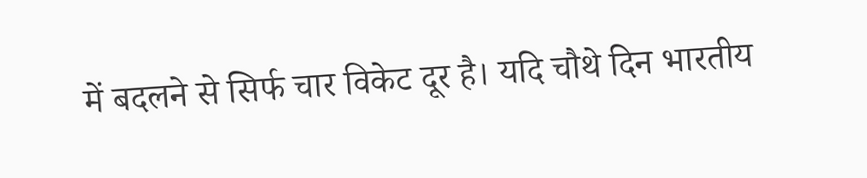में बदलने से सिर्फ चार विकेट दूर है। यदि चौथे दिन भारतीय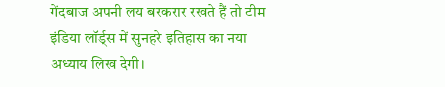गेंदबाज अपनी लय बरकरार रखते हैं तो टीम इंडिया लॉर्ड्स में सुनहरे इतिहास का नया अध्याय लिख देगी।